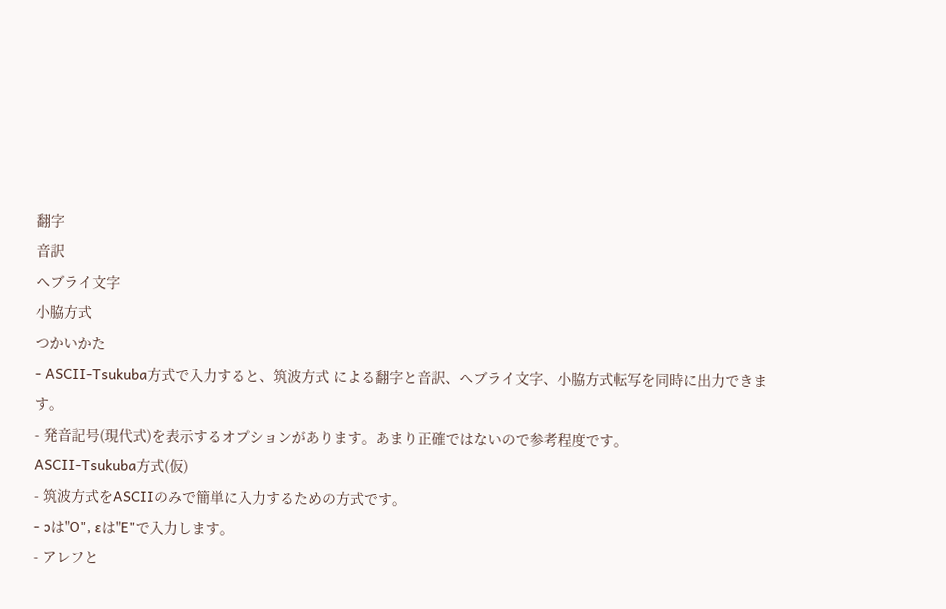翻字
音訳
ヘブライ文字
小脇方式
つかいかた
- ASCII-Tsukuba方式で入力すると、筑波方式 による翻字と音訳、ヘブライ文字、小脇方式転写を同時に出力できます。
- 発音記号(現代式)を表示するオプションがあります。あまり正確ではないので参考程度です。
ASCII-Tsukuba方式(仮)
- 筑波方式をASCIIのみで簡単に入力するための方式です。
- ɔは"O", ɛは"E"で入力します。
- アレフと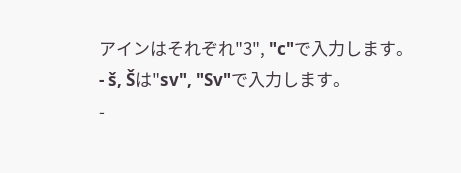アインはそれぞれ"3", "c"で入力します。
- š, Šは"sv", "Sv"で入力します。
-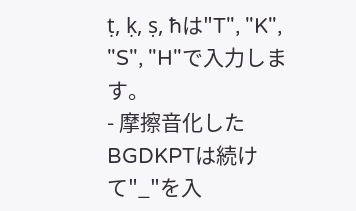ṭ, ḳ, ṣ, ħは"T", "K", "S", "H"で入力します。
- 摩擦音化したBGDKPTは続けて"_"を入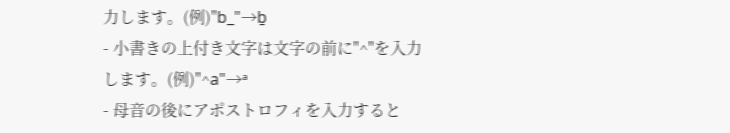力します。(例)"b_"→ḇ
- 小書きの上付き文字は文字の前に"^"を入力します。(例)"^a"→ᵃ
- 母音の後にアポストロフィを入力すると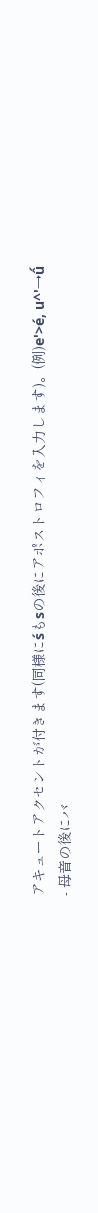アキュートアクセントが付きます(同様にśもsの後にアポストロフィを入力します)。(例)e'>é, u^'→û́
- 母音の後にバ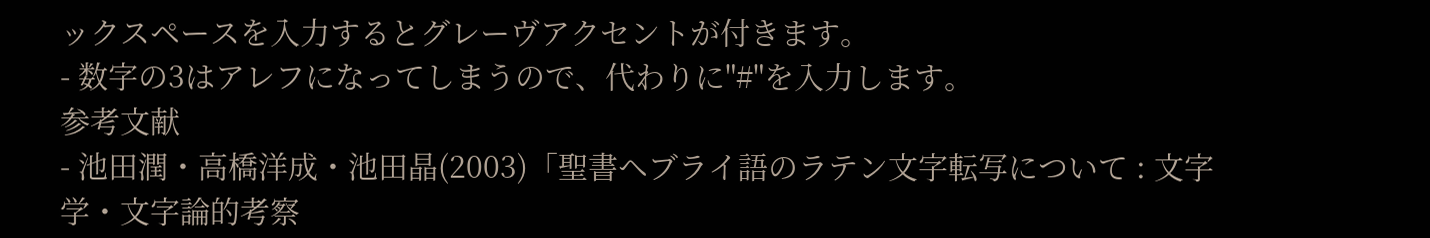ックスペースを入力するとグレーヴアクセントが付きます。
- 数字の3はアレフになってしまうので、代わりに"#"を入力します。
参考文献
- 池田潤・高橋洋成・池田晶(2003)「聖書ヘブライ語のラテン文字転写について : 文字学・文字論的考察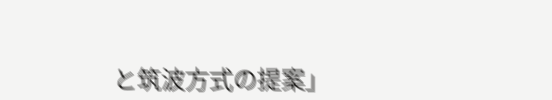と筑波方式の提案」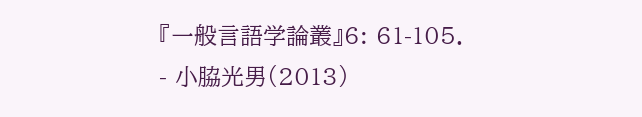『一般言語学論叢』6: 61-105.
- 小脇光男(2013)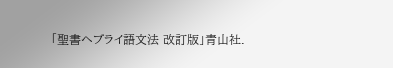「聖書ヘブライ語文法 改訂版」青山社.